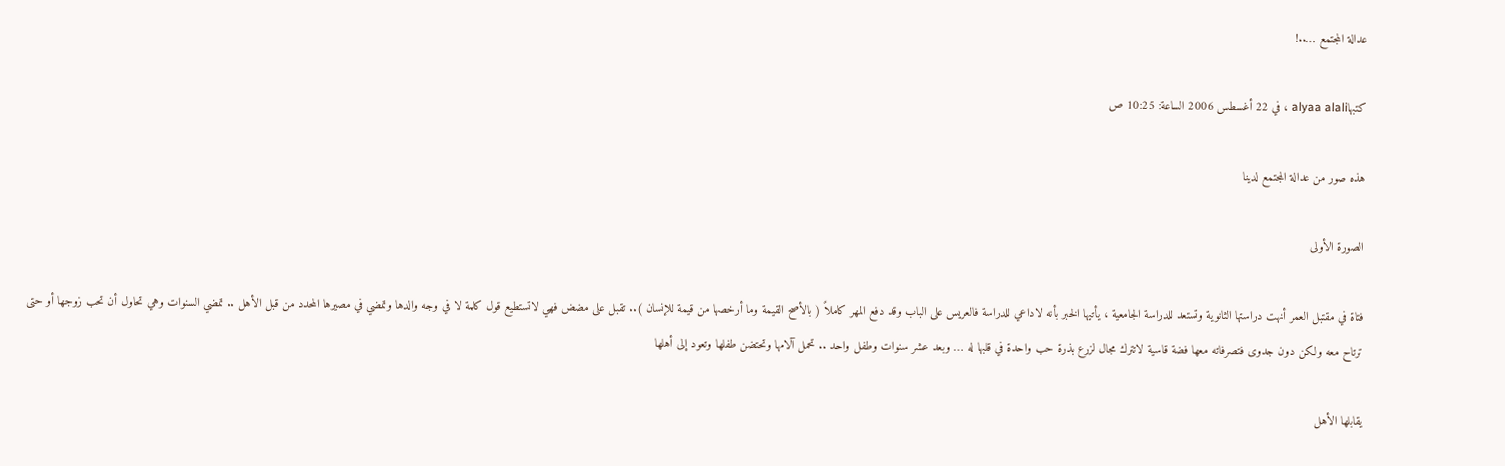عدالة المجتمع …..!

كتبهاalyaa alali ، في 22 أغسطس 2006 الساعة: 10:25 ص

هذه صور من عدالة المجتمع لدينا

الصورة الأولى

فتاة في مقتبل العمر أنهت دراستها الثانوية وتستعد للدراسة الجامعية ، يأتيها الخبر بأنه لاداعي للدراسة فالعريس على الباب وقد دفع المهر كاملاً ( بالأصح القيمة وما أرخصها من قيمة للإنسان ).. تقبل على مضض فهي لاتستطيع قول كلمة لا في وجه والدها وتمضي في مصيرها المحدد من قبل الأهل .. تمضي السنوات وهي تحاول أن تحب زوجها أو حتى ترتاح معه ولكن دون جدوى فتصرفاته معها فضة قاسية لاتترك مجال لزرع بذرة حب واحدة في قلبها له … وبعد عشر سنوات وطفل واحد .. تحمل آلامها وتحتضن طفلها وتعود إلى أهلها

يقابلها الأهل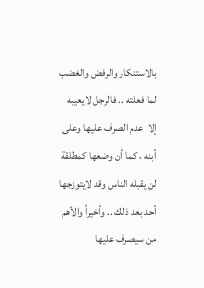بالاستنكار والرفض والغضب لما فعلته .. فالرجل لايعيبه إلا  عدم الصرف عليها وعلى أبنه ، كما أن وضعها كمطلقة لن يقبله الناس وقد لايتوزجها أحد بعد ذلك .. وأخيراً والأهم من سيصرف عليها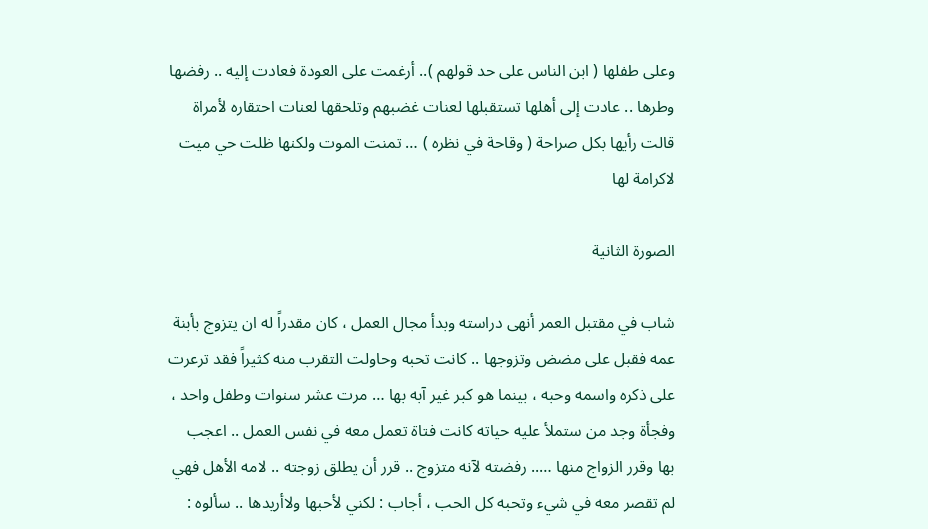وعلى طفلها ( ابن الناس على حد قولهم ).. أرغمت على العودة فعادت إليه .. رفضها وطرها .. عادت إلى أهلها تستقبلها لعنات غضبهم وتلحقها لعنات احتقاره لأمراة قالت رأيها بكل صراحة ( وقاحة في نظره ) … تمنت الموت ولكنها ظلت حي ميت لاكرامة لها

الصورة الثانية

شاب في مقتبل العمر أنهى دراسته وبدأ مجال العمل ، كان مقدراً له ان يتزوج بأبنة عمه فقبل على مضض وتزوجها .. كانت تحبه وحاولت التقرب منه كثيراً فقد ترعرت على ذكره واسمه وحبه ، بينما هو كبر غير آبه بها … مرت عشر سنوات وطفل واحد ، وفجأة وجد من ستملأ عليه حياته كانت فتاة تعمل معه في نفس العمل .. اعجب بها وقرر الزواج منها ….. رفضته لآنه متزوج .. قرر أن يطلق زوجته .. لامه الأهل فهي لم تقصر معه في شيء وتحبه كل الحب ، أجاب : لكني لأحبها ولاأريدها .. سألوه :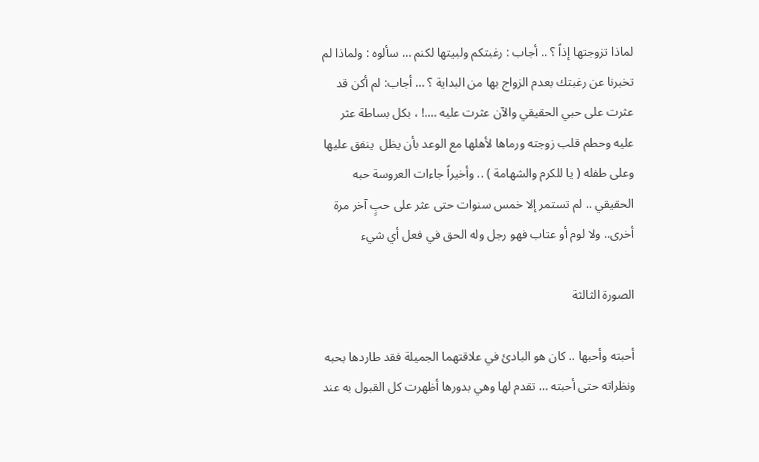لماذا تزوجتها إذاً ؟ .. أجاب : رغبتكم ولبيتها لكنم … سألوه : ولماذا لم تخبرنا عن رغبتك بعدم الزواج بها من البداية ؟ … أجاب: لم أكن قد عثرت على حبي الحقيقي والآن عثرت عليه ….! ، بكل بساطة عثر عليه وحطم قلب زوجته ورماها لأهلها مع الوعد بأن يظل  ينفق عليها وعلى طفله ( يا للكرم والشهامة ) .. وأخيراً جاءات العروسة حبه الحقيقي .. لم تستمر إلا خمس سنوات حتى عثر على حبٍ آخر مرة أخرى.. ولا لوم أو عتاب فهو رجل وله الحق في فعل أي شيء

الصورة الثالثة

أحبته وأحبها .. كان هو البادئ في علاقتهما الجميلة فقد طاردها بحبه ونظراته حتى أحبته … تقدم لها وهي بدورها أظهرت كل القبول به عند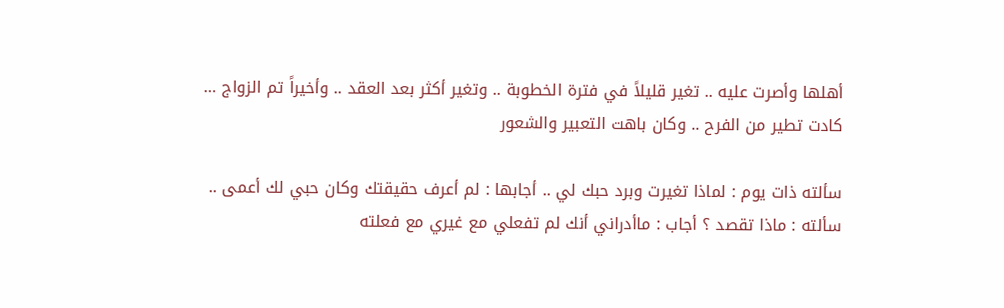أهلها وأصرت عليه .. تغير قليلاً في فترة الخطوبة .. وتغير أكثر بعد العقد .. وأخيراً تم الزواج … كادت تطير من الفرح .. وكان باهت التعبير والشعور

سألته ذات يوم : لماذا تغيرت وبرد حبك لي .. أجابها : لم أعرف حقيقتك وكان حبي لك أعمى .. سألته : ماذا تقصد ؟ أجاب : ماأدراني أنك لم تفعلي مع غيري مع فعلته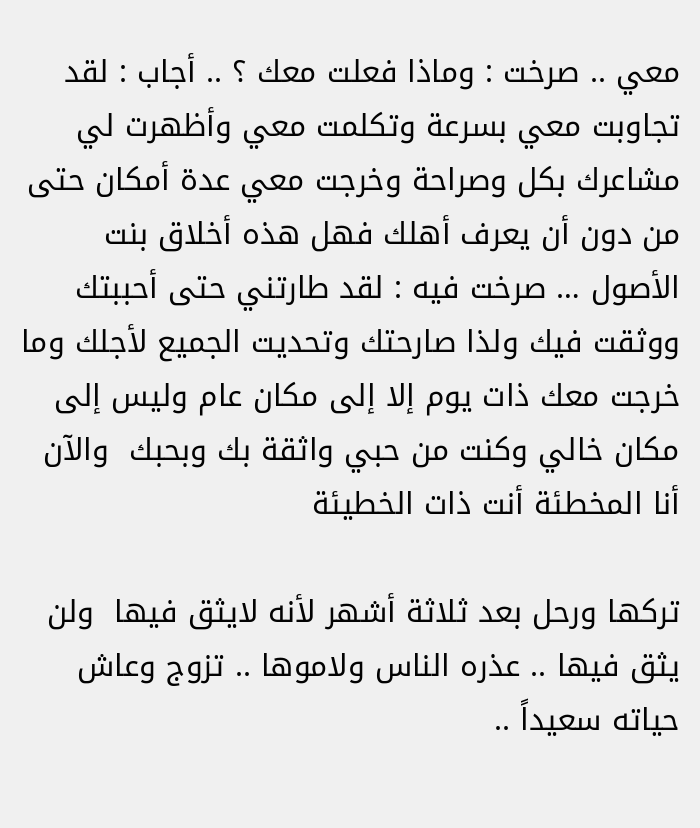معي .. صرخت : وماذا فعلت معك ؟ .. أجاب : لقد تجاوبت معي بسرعة وتكلمت معي وأظهرت لي مشاعرك بكل وصراحة وخرجت معي عدة أمكان حتى من دون أن يعرف أهلك فهل هذه أخلاق بنت الأصول … صرخت فيه : لقد طارتني حتى أحببتك ووثقت فيك ولذا صارحتك وتحديت الجميع لأجلك وما خرجت معك ذات يوم إلا إلى مكان عام وليس إلى مكان خالي وكنت من حبي واثقة بك وبحبك  والآن أنا المخطئة أنت ذات الخطيئة

تركها ورحل بعد ثلاثة أشهر لأنه لايثق فيها  ولن يثق فيها .. عذره الناس ولاموها .. تزوج وعاش حياته سعيداً ..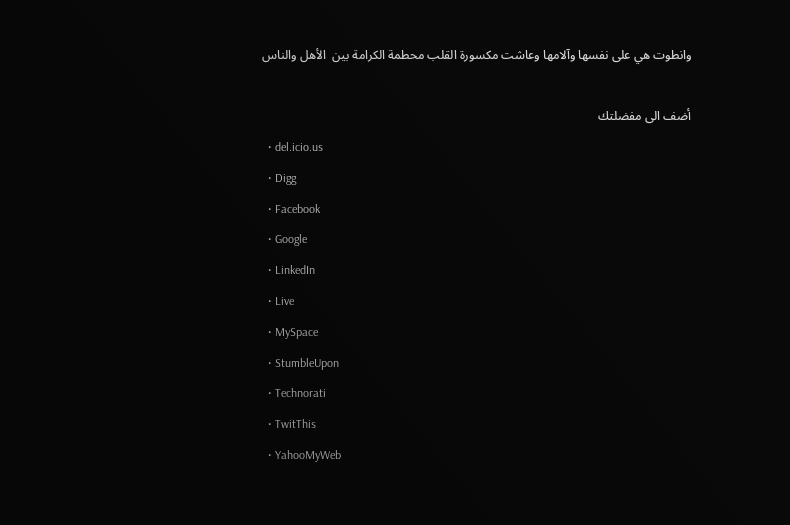وانطوت هي على نفسها وآلامها وعاشت مكسورة القلب محطمة الكرامة بين  الأهل والناس

أضف الى مفضلتك
  • del.icio.us
  • Digg
  • Facebook
  • Google
  • LinkedIn
  • Live
  • MySpace
  • StumbleUpon
  • Technorati
  • TwitThis
  • YahooMyWeb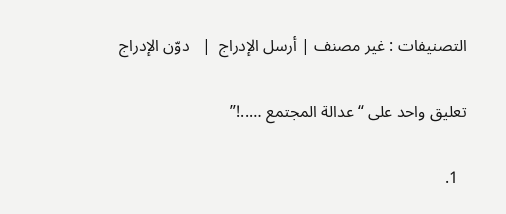التصنيفات : غير مصنف | أرسل الإدراج  |   دوّن الإدراج

تعليق واحد على “عدالة المجتمع …..!”

  1.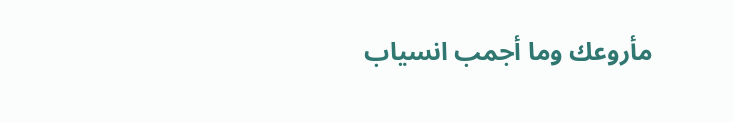مأروعك وما أجمب انسياب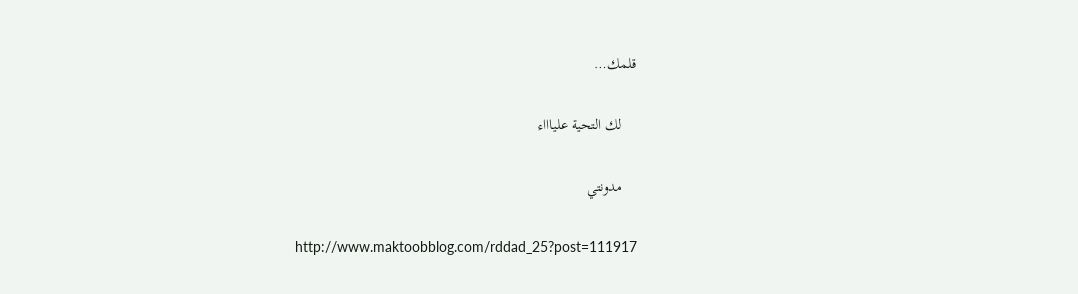قلمك…

    لك التحية علياااء

    مدونتي

    http://www.maktoobblog.com/rddad_25?post=111917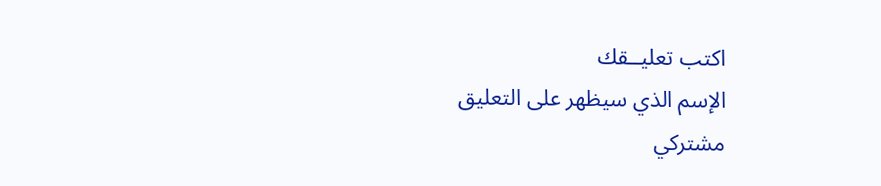اكتب تعليــقك
الإسم الذي سيظهر على التعليق
مشتركي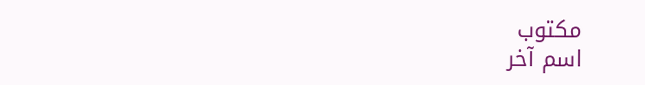مكتوب
اسم آخر